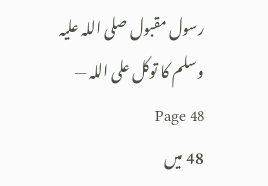رسول مقبول صلی اللہ علیہ وسلم کا توکل علی اللہ — Page 48
48 میں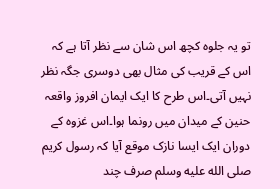تو یہ جلوہ کچھ اس شان سے نظر آتا ہے کہ اس کے قریب کی مثال بھی دوسری جگہ نظر نہیں آتی۔اس طرح کا ایک ایمان افروز واقعہ حنین کے میدان میں رونما ہوا۔اس غزوہ کے دوران ایک ایسا نازک موقع آیا کہ رسول کریم صلى الله عليه وسلم صرف چند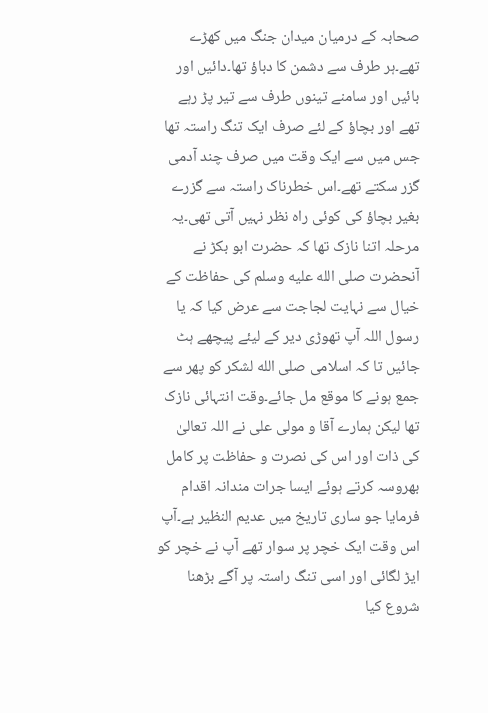صحابہ کے درمیان میدان جنگ میں کھڑے تھے۔ہر طرف سے دشمن کا دباؤ تھا۔دائیں اور بائیں اور سامنے تینوں طرف سے تیر پڑ رہے تھے اور بچاؤ کے لئے صرف ایک تنگ راستہ تھا جس میں سے ایک وقت میں صرف چند آدمی گزر سکتے تھے۔اس خطرناک راستہ سے گزرے بغیر بچاؤ کی کوئی راہ نظر نہیں آتی تھی۔یہ مرحلہ اتنا نازک تھا کہ حضرت ابو بکڑ نے آنحضرت صلى الله عليه وسلم کی حفاظت کے خیال سے نہایت لجاجت سے عرض کیا کہ یا رسول اللہ آپ تھوڑی دیر کے لیئے پیچھے ہٹ جائیں تا کہ اسلامی صلى الله لشکر کو پھر سے جمع ہونے کا موقع مل جائے۔وقت انتہائی نازک تھا لیکن ہمارے آقا و مولی علی نے اللہ تعالیٰ کی ذات اور اس کی نصرت و حفاظت پر کامل بھروسہ کرتے ہوئے ایسا جرات مندانہ اقدام فرمایا جو ساری تاریخ میں عدیم النظیر ہے۔آپ اس وقت ایک خچر پر سوار تھے آپ نے خچر کو ایڑ لگائی اور اسی تنگ راستہ پر آگے بڑھنا شروع کیا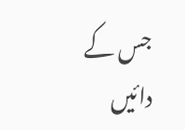جس کے دائیں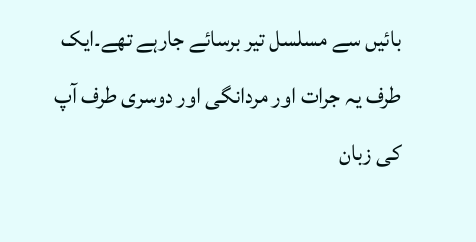بائیں سے مسلسل تیر برسائے جارہے تھے۔ایک طرف یہ جرات اور مردانگی اور دوسری طرف آپ کی زبان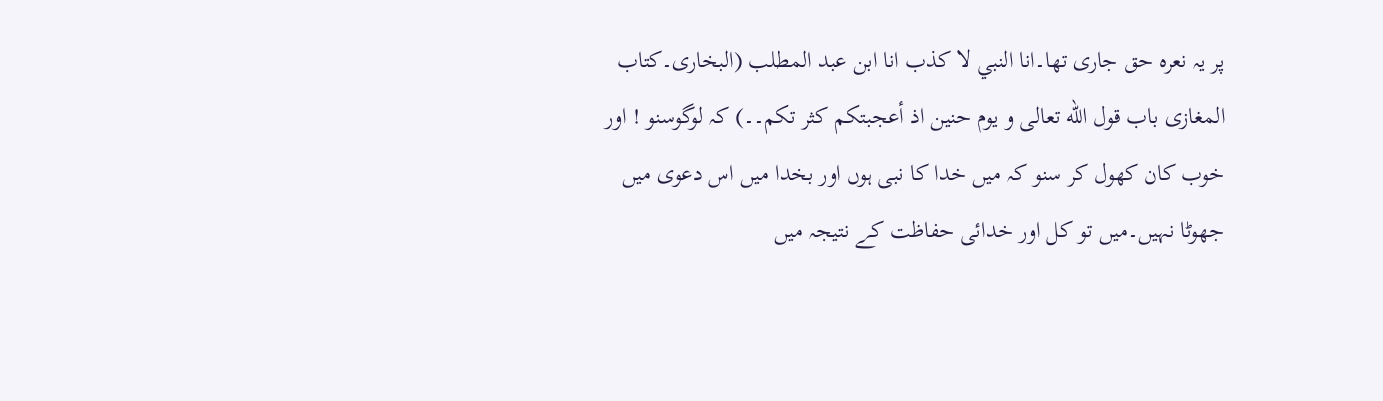پر یہ نعرہ حق جاری تھا۔انا النبي لا كذب انا ابن عبد المطلب (البخاری۔کتاب المغازی باب قول الله تعالى و يوم حنين اذ أعجبتكم كثر تكم۔۔) کہ لوگوسنو ! اور خوب کان کھول کر سنو کہ میں خدا کا نبی ہوں اور بخدا میں اس دعوی میں جھوٹا نہیں۔میں تو کل اور خدائی حفاظت کے نتیجہ میں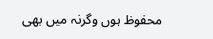محفوظ ہوں وگرنہ میں بھی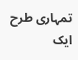تمہاری طرح ایک